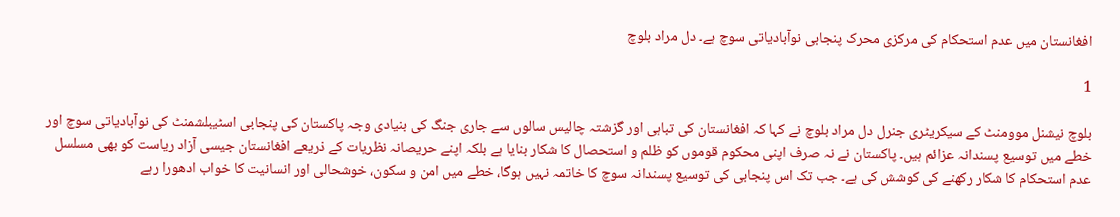افغانستان میں عدم استحکام کی مرکزی محرک پنجابی نوآبادیاتی سوچ ہے۔ دل مراد بلوچ

1

بلوچ نیشنل موومنٹ کے سیکریٹری جنرل دل مراد بلوچ نے کہا کہ افغانستان کی تباہی اور گزشتہ چالیس سالوں سے جاری جنگ کی بنیادی وجہ پاکستان کی پنجابی اسٹیبلشمنٹ کی نوآبادیاتی سوچ اور خطے میں توسیع پسندانہ عزائم ہیں۔ پاکستان نے نہ صرف اپنی محکوم قوموں کو ظلم و استحصال کا شکار بنایا ہے بلکہ اپنے حریصانہ نظریات کے ذریعے افغانستان جیسی آزاد ریاست کو بھی مسلسل عدم استحکام کا شکار رکھنے کی کوشش کی ہے۔ جب تک اس پنجابی کی توسیع پسندانہ سوچ کا خاتمہ نہیں ہوگا، خطے میں امن و سکون، خوشحالی اور انسانیت کا خواب ادھورا رہے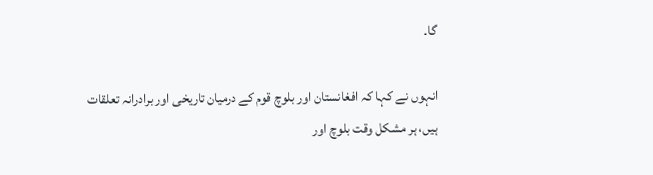گا۔

انہوں نے کہا کہ افغانستان اور بلوچ قوم کے درمیان تاریخی اور برادرانہ تعلقات ہیں، ہر مشکل وقت بلوچ اور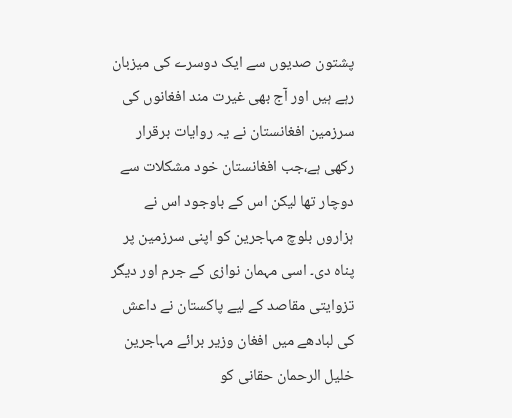پشتون صدیوں سے ایک دوسرے کی میزبان رہے ہیں اور آج بھی غیرت مند افغانوں کی سرزمین افغانستان نے یہ روایات برقرار رکھی ہے،جب افغانستان خود مشکلات سے دوچار تھا لیکن اس کے باوجود اس نے ہزاروں بلوچ مہاجرین کو اپنی سرزمین پر پناہ دی۔ اسی مہمان نوازی کے جرم اور دیگر تزوایتی مقاصد کے لیے پاکستان نے داعش کی لبادھے میں افغان وزیر برائے مہاجرین خلیل الرحمان حقانی کو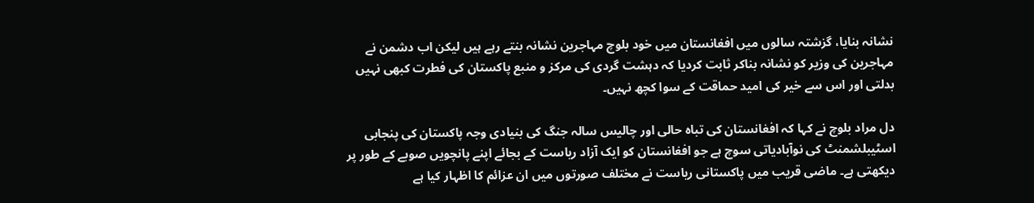نشانہ بنایا، گزشتہ سالوں میں افغانستان میں خود بلوچ مہاجرین نشانہ بنتے رہے ہیں لیکن اب دشمن نے مہاجرین کی وزیر کو نشانہ بناکر ثابت کردیا کہ دہشت گردی کی مرکز و منبع پاکستان کی فطرت کبھی نہیں بدلتی اور اس سے خیر کی امید حماقت کے سوا کچھ نہیں۔

دل مراد بلوچ نے کہا کہ افغانستان کی تباہ حالی اور چالیس سالہ جنگ کی بنیادی وجہ پاکستان کی پنجابی اسٹیبلشمنٹ کی نوآبادیاتی سوچ ہے جو افغانستان کو ایک آزاد ریاست کے بجائے اپنے پانچویں صوبے کے طور پر دیکھتی ہے۔ ماضی قریب میں پاکستانی ریاست نے مختلف صورتوں میں ان عزائم کا اظہار کیا ہے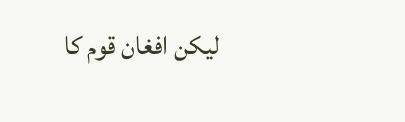لیکن افغان قوم کا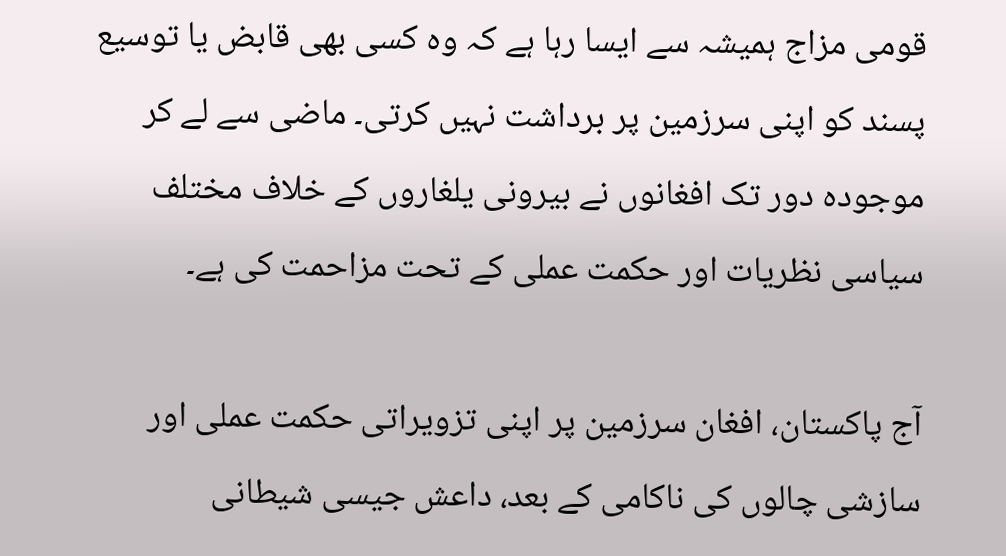قومی مزاج ہمیشہ سے ایسا رہا ہے کہ وہ کسی بھی قابض یا توسیع پسند کو اپنی سرزمین پر برداشت نہیں کرتی۔ ماضی سے لے کر موجودہ دور تک افغانوں نے بیرونی یلغاروں کے خلاف مختلف سیاسی نظریات اور حکمت عملی کے تحت مزاحمت کی ہے۔

آج پاکستان، افغان سرزمین پر اپنی تزویراتی حکمت عملی اور سازشی چالوں کی ناکامی کے بعد، داعش جیسی شیطانی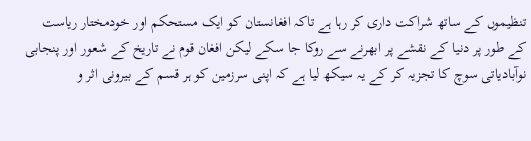تنظیموں کے ساتھ شراکت داری کر رہا ہے تاکہ افغانستان کو ایک مستحکم اور خودمختار ریاست کے طور پر دنیا کے نقشے پر ابھرنے سے روکا جا سکے لیکن افغان قوم نے تاریخ کے شعور اور پنجابی نوآبادیاتی سوچ کا تجزیہ کر کے یہ سیکھ لیا ہے کہ اپنی سرزمین کو ہر قسم کے بیرونی اثر و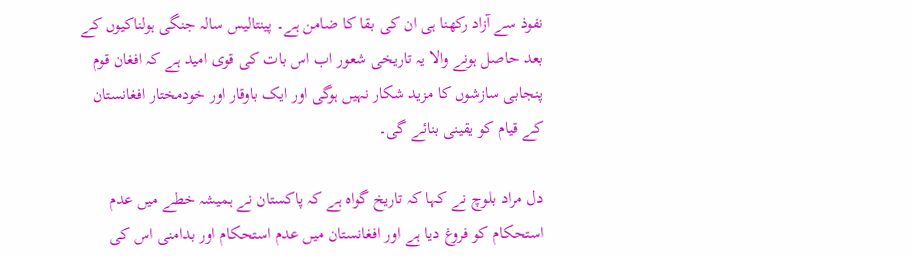نفوذ سے آزاد رکھنا ہی ان کی بقا کا ضامن ہے۔ پینتالیس سالہ جنگی ہولناکیوں کے بعد حاصل ہونے والا یہ تاریخی شعور اب اس بات کی قوی امید ہے کہ افغان قوم پنجابی سازشوں کا مزید شکار نہیں ہوگی اور ایک باوقار اور خودمختار افغانستان کے قیام کو یقینی بنائے گی۔

دل مراد بلوچ نے کہا کہ تاریخ گواہ ہے کہ پاکستان نے ہمیشہ خطے میں عدم استحکام کو فروغ دیا ہے اور افغانستان میں عدم استحکام اور بدامنی اس کی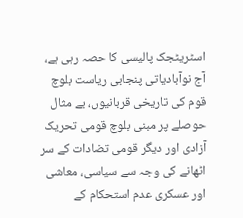اسٹریٹجک پالیسی کا حصہ رہی ہے، آج نوآبادیاتی پنجابی ریاست بلوچ قوم کی تاریخی قربانیوں، بے مثال حوصلے پر مبنی بلوچ قومی تحریک آزادی اور دیگر قومی تضادات کے سر اٹھانے کی وجہ سے سیاسی، معاشی اور عسکری عدم استحکام کے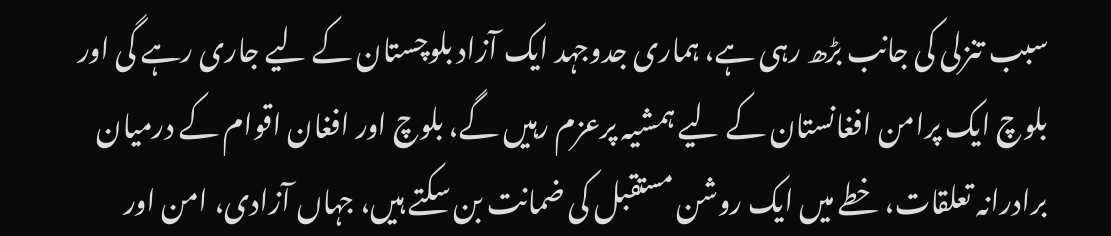سبب تنزلی کی جانب بڑھ رہی ہے، ہماری جدوجہد ایک آزاد بلوچستان کے لیے جاری رہے گی اور بلوچ ایک پرامن افغانستان کے لیے ہمشیہ پرعزم رہیں گے، بلوچ اور افغان اقوام کے درمیان برادرانہ تعلقات، خطے میں ایک روشن مستقبل کی ضمانت بن سکتے ہیں، جہاں آزادی، امن اور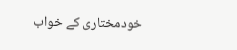خودمختاری کے خواب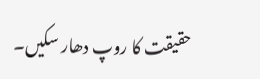حقیقت کا روپ دھار سکیں۔